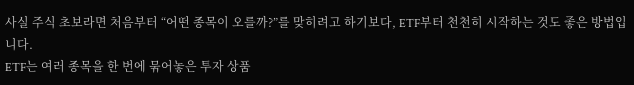사실 주식 초보라면 처음부터 “어떤 종목이 오를까?”를 맞히려고 하기보다, ETF부터 천천히 시작하는 것도 좋은 방법입니다.
ETF는 여러 종목을 한 번에 묶어놓은 투자 상품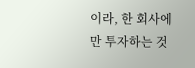이라, 한 회사에만 투자하는 것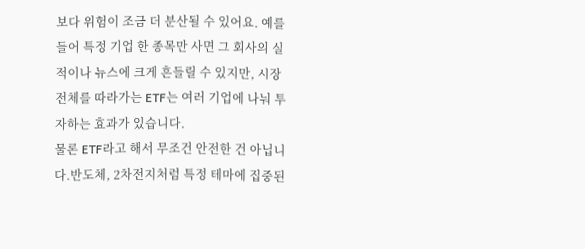보다 위험이 조금 더 분산될 수 있어요. 예를 들어 특정 기업 한 종목만 사면 그 회사의 실적이나 뉴스에 크게 흔들릴 수 있지만, 시장 전체를 따라가는 ETF는 여러 기업에 나눠 투자하는 효과가 있습니다.
물론 ETF라고 해서 무조건 안전한 건 아닙니다.반도체, 2차전지처럼 특정 테마에 집중된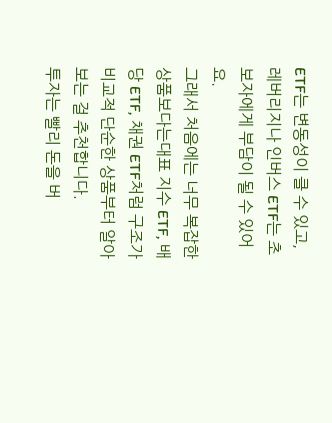ETF는 변동성이 클 수 있고, 레버리지나 인버스 ETF는 초보자에게 부담이 될 수 있어요.
그래서 처음에는 너무 복잡한 상품보다는대표 지수 ETF, 배당 ETF, 채권 ETF처럼 구조가 비교적 단순한 상품부터 알아보는 걸 추천합니다.
투자는 빨리 돈을 버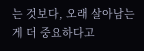는 것보다, 오래 살아남는 게 더 중요하다고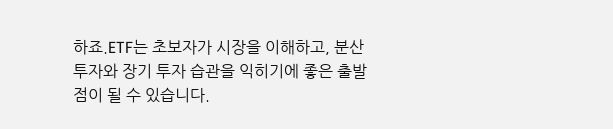하죠.ETF는 초보자가 시장을 이해하고, 분산 투자와 장기 투자 습관을 익히기에 좋은 출발점이 될 수 있습니다.